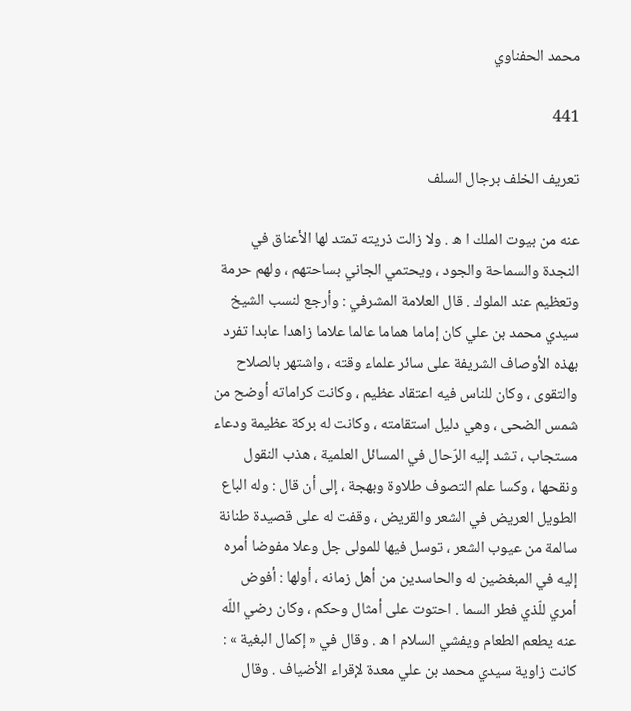محمد الحفناوي

441

تعريف الخلف برجال السلف

عنه من بيوت الملك ا ه . ولا زالت ذريته تمتد لها الأعناق في النجدة والسماحة والجود ، ويحتمي الجاني بساحتهم ، ولهم حرمة وتعظيم عند الملوك . قال العلامة المشرفي : وأرجع لنسب الشيخ سيدي محمد بن علي كان إماما هماما عالما علاما زاهدا عابدا تفرد بهذه الأوصاف الشريفة على سائر علماء وقته ، واشتهر بالصلاح والتقوى ، وكان للناس فيه اعتقاد عظيم ، وكانت كراماته أوضح من شمس الضحى ، وهي دليل استقامته ، وكانت له بركة عظيمة ودعاء مستجاب ، تشد إليه الرّحال في المسائل العلمية ، هذب النقول ونقحها ، وكسا علم التصوف طلاوة وبهجة ، إلى أن قال : وله الباع الطويل العريض في الشعر والقريض ، وقفت له على قصيدة طنانة سالمة من عيوب الشعر ، توسل فيها للمولى جل وعلا مفوضا أمره إليه في المبغضين له والحاسدين من أهل زمانه ، أولها : أفوض أمري للّذي فطر السما . احتوت على أمثال وحكم ، وكان رضي اللّه عنه يطعم الطعام ويفشي السلام ا ه . وقال في « إكمال البغية » : كانت زاوية سيدي محمد بن علي معدة لإقراء الأضياف . وقال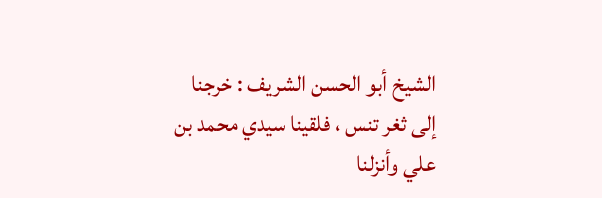الشيخ أبو الحسن الشريف : خرجنا إلى ثغر تنس ، فلقينا سيدي محمد بن علي وأنزلنا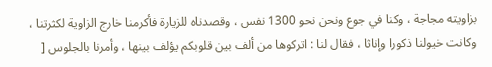بزاويته مجاجة ، وكنا في جوع ونحن نحو 1300 نفس ، وقصدناه للزيارة فأكرمنا خارج الزاوية لكثرتنا ، وكانت خيولنا ذكورا وإناثا ، فقال لنا : اتركوها من ألف بين قلوبكم يؤلف بينها ، وأمرنا بالجلوس [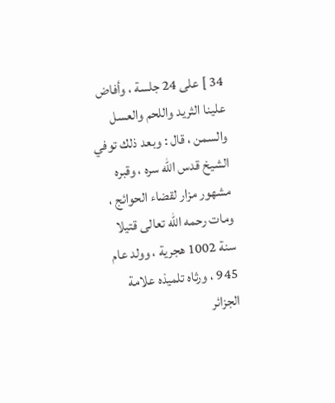34 ] على 24 جلسة ، وأفاض علينا الثريد واللحم والعسل والسمن ، قال : وبعد ذلك توفي الشيخ قدس اللّه سره ، وقبره مشهور مزار لقضاء الحوائج ، ومات رحمه اللّه تعالى قتيلا سنة 1002 هجرية ، وولد عام 945 ، ورثاه تلميذه علامة الجزائر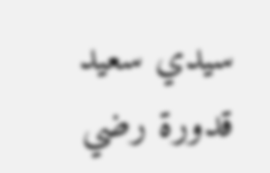سيدي سعيد قدورة رضي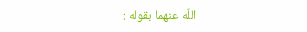اللّه عنهما بقوله :